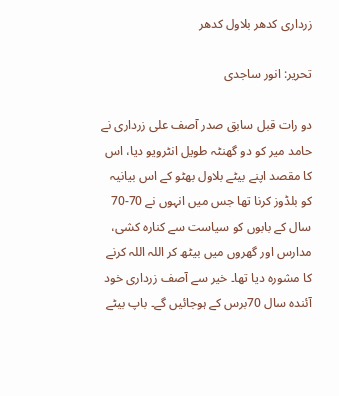زرداری کدھر بلاول کدھر

تحریر: انور ساجدی

دو رات قبل سابق صدر آصف علی زرداری نے حامد میر کو دو گھنٹہ طویل انٹرویو دیا، اس کا مقصد اپنے بیٹے بلاول بھٹو کے اس بیانیہ کو بلڈوز کرنا تھا جس میں انہوں نے 70-70 سال کے بابوں کو سیاست سے کنارہ کشی، مدارس اور گھروں میں بیٹھ کر اللہ اللہ کرنے کا مشورہ دیا تھا۔ خیر سے آصف زرداری خود آئندہ سال 70برس کے ہوجائیں گے۔ باپ بیٹے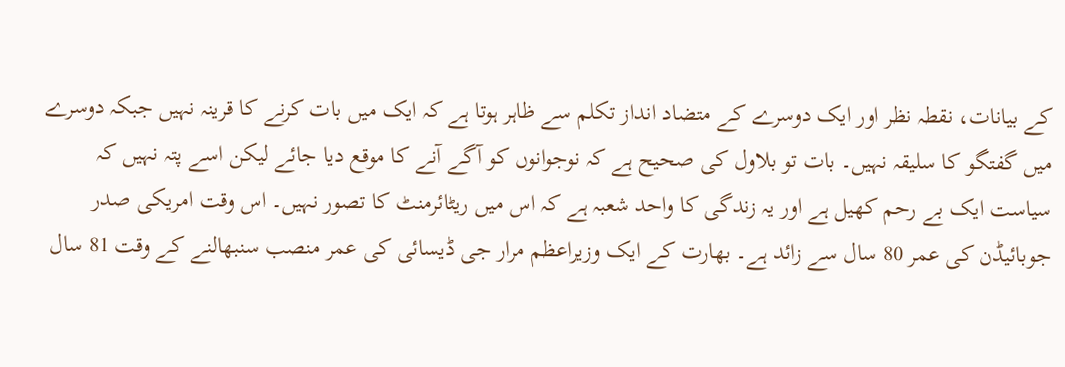کے بیانات، نقطہ نظر اور ایک دوسرے کے متضاد انداز تکلم سے ظاہر ہوتا ہے کہ ایک میں بات کرنے کا قرینہ نہیں جبکہ دوسرے میں گفتگو کا سلیقہ نہیں۔ بات تو بلاول کی صحیح ہے کہ نوجوانوں کو آگے آنے کا موقع دیا جائے لیکن اسے پتہ نہیں کہ سیاست ایک بے رحم کھیل ہے اور یہ زندگی کا واحد شعبہ ہے کہ اس میں ریٹائرمنٹ کا تصور نہیں۔ اس وقت امریکی صدر جوبائیڈن کی عمر 80 سال سے زائد ہے۔ بھارت کے ایک وزیراعظم مرار جی ڈیسائی کی عمر منصب سنبھالنے کے وقت 81 سال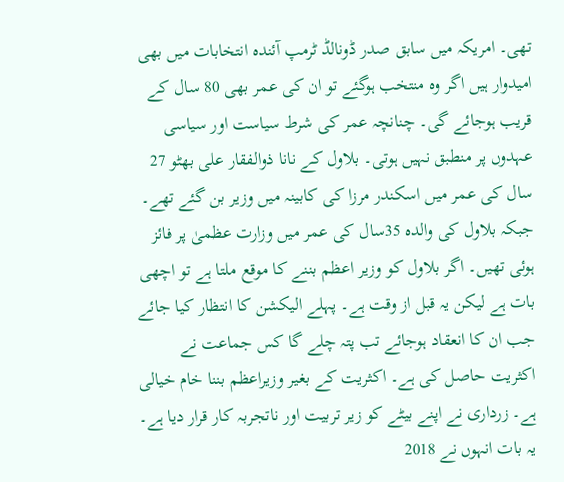تھی۔ امریکہ میں سابق صدر ڈونالڈ ٹرمپ آئندہ انتخابات میں بھی امیدوار ہیں اگر وہ منتخب ہوگئے تو ان کی عمر بھی 80 سال کے قریب ہوجائے گی۔ چنانچہ عمر کی شرط سیاست اور سیاسی عہدوں پر منطبق نہیں ہوتی۔ بلاول کے نانا ذوالفقار علی بھٹو 27 سال کی عمر میں اسکندر مرزا کی کابینہ میں وزیر بن گئے تھے۔ جبکہ بلاول کی والدہ 35سال کی عمر میں وزارت عظمیٰ پر فائز ہوئی تھیں۔ اگر بلاول کو وزیر اعظم بننے کا موقع ملتا ہے تو اچھی بات ہے لیکن یہ قبل از وقت ہے۔ پہلے الیکشن کا انتظار کیا جائے جب ان کا انعقاد ہوجائے تب پتہ چلے گا کس جماعت نے اکثریت حاصل کی ہے۔ اکثریت کے بغیر وزیراعظم بننا خام خیالی ہے۔ زرداری نے اپنے بیٹے کو زیر تربیت اور ناتجربہ کار قرار دیا ہے۔ یہ بات انہوں نے 2018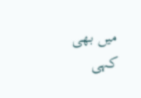میں بھی کہی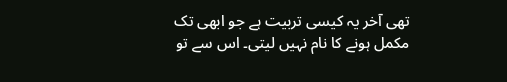تھی آخر یہ کیسی تربیت ہے جو ابھی تک مکمل ہونے کا نام نہیں لیتی۔ اس سے تو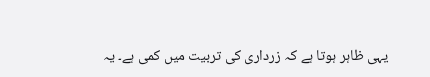یہی ظاہر ہوتا ہے کہ زرداری کی تربیت میں کمی ہے۔ یہ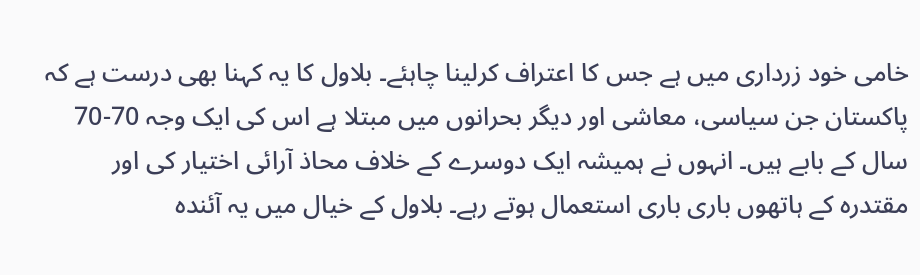خامی خود زرداری میں ہے جس کا اعتراف کرلینا چاہئے۔ بلاول کا یہ کہنا بھی درست ہے کہ پاکستان جن سیاسی، معاشی اور دیگر بحرانوں میں مبتلا ہے اس کی ایک وجہ 70-70 سال کے بابے ہیں۔ انہوں نے ہمیشہ ایک دوسرے کے خلاف محاذ آرائی اختیار کی اور مقتدرہ کے ہاتھوں باری باری استعمال ہوتے رہے۔ بلاول کے خیال میں یہ آئندہ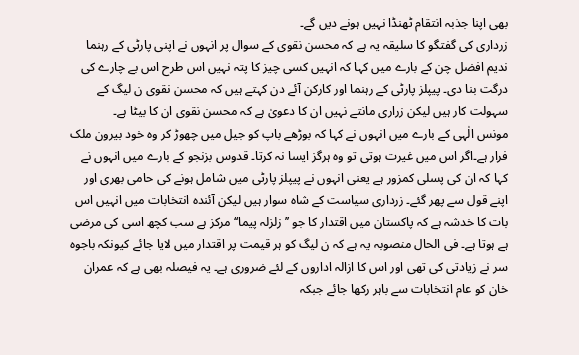بھی اپنا جذبہ انتقام ٹھنڈا نہیں ہونے دیں گے۔
زرداری کی گفتگو کا سلیقہ یہ ہے کہ محسن نقوی کے سوال پر انہوں نے اپنی پارٹی کے رہنما ندیم افضل چن کے بارے میں کہا کہ انہیں کسی چیز کا پتہ نہیں اس طرح اس بے چارے کی درگت بنا دی۔ پیپلز پارٹی کے رہنما اور کارکن آئے دن کہتے ہیں کہ محسن نقوی ن لیگ کے سہولت کار ہیں لیکن زراری مانتے نہیں ان کا دعویٰ ہے کہ محسن نقوی ان کا بیٹا ہے۔
مونس الٰہی کے بارے میں انہوں نے کہا کہ بوڑھے باپ کو جیل میں چھوڑ کر وہ خود بیرون ملک فرار ہے۔اگر اس میں غیرت ہوتی تو وہ ہرگز ایسا نہ کرتا۔ قدوس بزنجو کے بارے میں انہوں نے کہا کہ ان کی پسلی کمزور ہے یعنی انہوں نے پیپلز پارٹی میں شامل ہونے کی حامی بھری اور اپنے قول سے پھر گئے۔ زرداری سیاست کے شاہ سوار ہیں لیکن آئندہ انتخابات میں انہیں اس بات کا خدشہ ہے کہ پاکستان میں اقتدار کا جو ’’ زلزلہ پیما‘‘ مرکز ہے سب کچھ اسی کی مرضی ہے ہوتا ہے۔ فی الحال منصوبہ یہ ہے کہ ن لیگ کو ہر قیمت پر اقتدار میں لایا جائے کیونکہ باجوہ سر نے زیادتی کی تھی اور اس کا ازالہ اداروں کے لئے ضروری ہے۔ یہ فیصلہ بھی ہے کہ عمران خان کو عام انتخابات سے باہر رکھا جائے جبکہ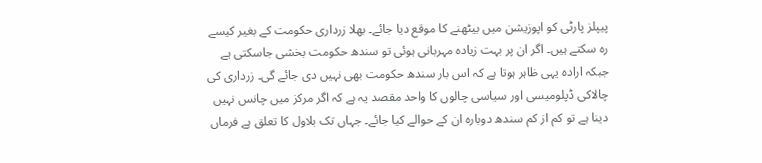پیپلز پارٹی کو اپوزیشن میں بیٹھنے کا موقع دیا جائے۔ بھلا زرداری حکومت کے بغیر کیسے رہ سکتے ہیں۔ اگر ان پر بہت زیادہ مہربانی ہوئی تو سندھ حکومت بخشی جاسکتی ہے جبکہ ارادہ یہی ظاہر ہوتا ہے کہ اس بار سندھ حکومت بھی نہیں دی جائے گی۔ زرداری کی چالاکی ڈپلومیسی اور سیاسی چالوں کا واحد مقصد یہ ہے کہ اگر مرکز میں چانس نہیں دینا ہے تو کم از کم سندھ دوبارہ ان کے حوالے کیا جائے۔ جہاں تک بلاول کا تعلق ہے فرماں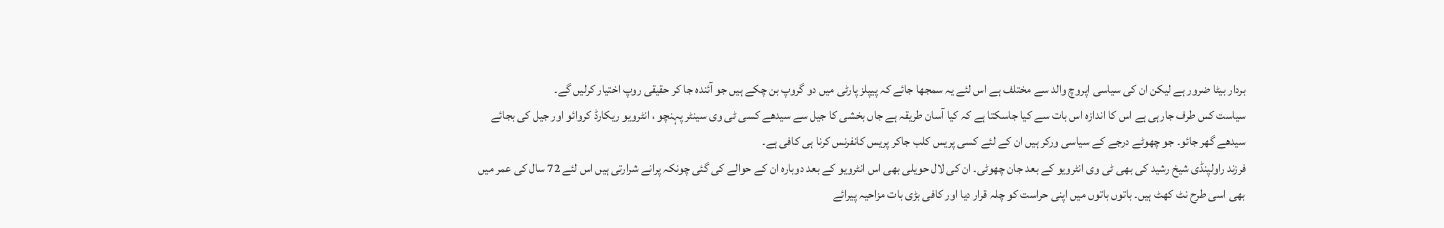بردار بیٹا ضرور ہے لیکن ان کی سیاسی اپروچ والد سے مختلف ہے اس لئے یہ سمجھا جائے کہ پیپلز پارٹی میں دو گروپ بن چکے ہیں جو آئندہ جا کر حقیقی روپ اختیار کرلیں گے۔
سیاست کس طرف جارہی ہے اس کا اندازہ اس بات سے کیا جاسکتا ہے کہ کیا آسان طریقہ ہے جاں بخشی کا جیل سے سیدھے کسی ٹی وی سینٹر پہنچو ، انٹرویو ریکارڈ کروائو اور جیل کی بجائے سیدھے گھر جائو۔ جو چھوٹے درجے کے سیاسی ورکر ہیں ان کے لئے کسی پریس کلب جاکر پریس کانفرنس کرنا ہی کافی ہے۔
فرزند راولپنڈی شیخ رشید کی بھی ٹی وی انٹرویو کے بعد جان چھوٹی۔ ان کی لال حویلی بھی اس انٹرویو کے بعد دوبارہ ان کے حوالے کی گئی چونکہ پرانے شرارتی ہیں اس لئے 72 سال کی عمر میں بھی اسی طرح نٹ کھٹ ہیں۔ باتوں باتوں میں اپنی حراست کو چلہ قرار دیا اور کافی بڑی بات مزاحیہ پیرائے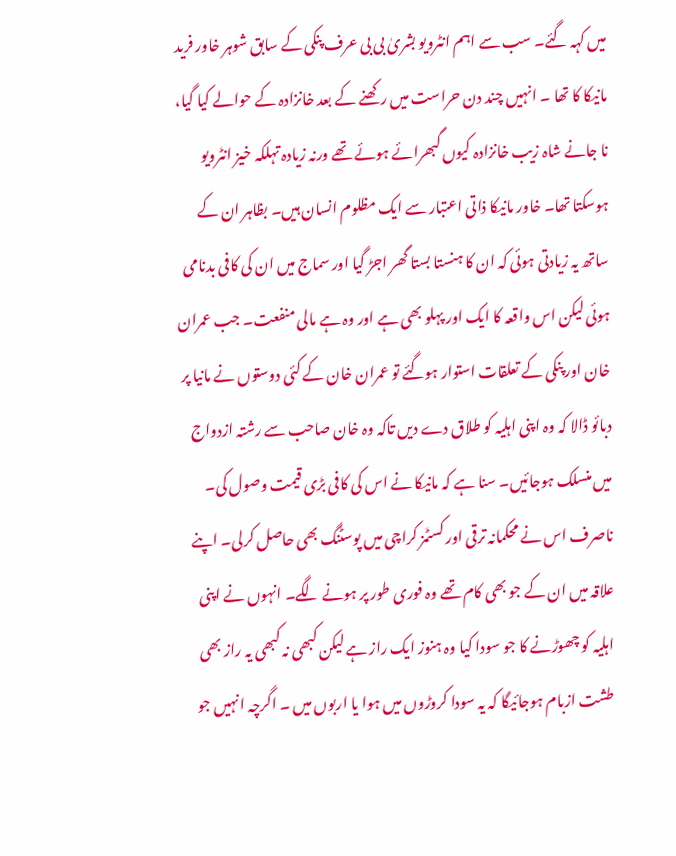میں کہہ گئے۔ سب سے اہم انٹرویو بشریٰ بی بی عرف پنکی کے سابق شوہر خاور فرید مانیکا کا تھا ۔ انہیں چند دن حراست میں رکھنے کے بعد خانزادہ کے حوالے کیا گیا، نا جانے شاہ زیب خانزادہ کیوں گبھرائے ہوئے تھے ورنہ زیادہ تہلکہ خیز انٹرویو ہوسکتا تھا۔ خاور مانیکا ذاتی اعتبار سے ایک مظلوم انسان ہیں۔ بظاہر ان کے ساتھ یہ زیادتی ہوئی کہ ان کا ہنستا بستا گھر اجڑ گیا اور سماج میں ان کی کافی بدنامی ہوئی لیکن اس واقعہ کا ایک اور پہلو بھی ہے اور وہ ہے مالی منفعت۔ جب عمران خان اور پنکی کے تعلقات استوار ہوگئے تو عمران خان کے کئی دوستوں نے مانیا پر دبائو ڈالا کہ وہ اپنی اہلیہ کو طلاق دے دیں تاکہ وہ خان صاحب سے رشتہ ازدواج میں منسلک ہوجائیں۔ سنا ہے کہ مانیکا نے اس کی کافی بڑی قیمت وصول کی۔ ناصرف اس نے محکمانہ ترقی اور کسٹمز کراچی میں پوسٹنگ بھی حاصل کرلی۔ اپنے علاقہ میں ان کے جو بھی کام تھے وہ فوری طور پر ہونے لگے۔ انہوں نے اپنی اہلیہ کو چھوڑنے کا جو سودا کیا وہ ہنوز ایک راز ہے لیکن کبھی نہ کبھی یہ راز بھی طشت ازبام ہوجائیگا کہ یہ سودا کروڑوں میں ہوا یا اربوں میں ۔ اگرچہ انہیں جو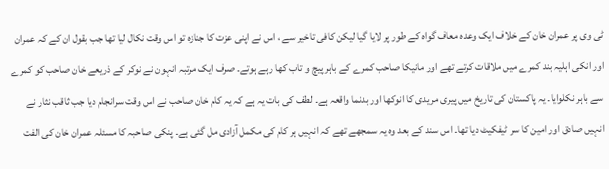ٹی وی پر عمران خان کے خلاف ایک وعدہ معاف گواہ کے طور پر لایا گیا لیکن کافی تاخیر سے ، اس نے اپنی عزت کا جنازہ تو اس وقت نکال لیا تھا جب بقول ان کے کہ عمران اور انکی اہلیہ بند کمرے میں ملاقات کرتے تھے اور مانیکا صاحب کمرے کے باہر پیچ و تاب کھا رہے ہوتے۔ صرف ایک مرتبہ انہون نے نوکر کے ذریعے خان صاحب کو کمرے سے باہر نکلوایا۔ یہ پاکستان کی تاریخ میں پیری مریدی کا انوکھا اور بدنما واقعہ ہے۔ لطف کی بات یہ ہے کہ یہ کام خان صاحب نے اس وقت سرانجام دیا جب ثاقب نثار نے انہیں صادق اور امین کا سر ٹیفکیٹ دیا تھا۔ اس سند کے بعد وہ یہ سمجھے تھے کہ انہیں ہر کام کی مکمل آزادی مل گئی ہے۔ پنکی صاحبہ کا مسئلہ عمران خان کی الفت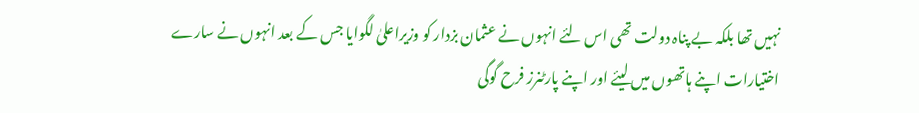نہیں تھا بلکہ بے پناہ دولت تھی اس لئے انہوں نے عثمان بزدار کو وزیراعلیٰ لگوایا جس کے بعد انہوں نے سارے اختیارات اپنے ہاتھوں میں لیئے اور اپنے پارٹنرز فرح گوگی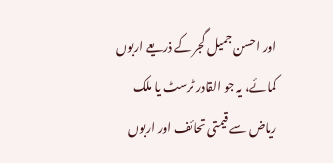اور احسن جمیل گجر کے ذریعے اربوں کمائے، یہ جو القادر ٹرسٹ یا ملک ریاض سے قیمتی تحائف اور اربوں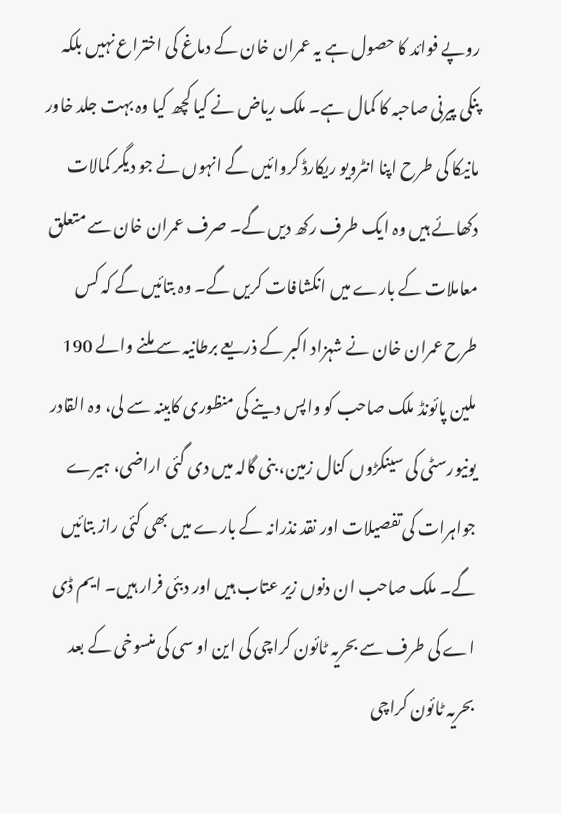روپے فوائد کا حصول ہے یہ عمران خان کے دماغ کی اختراع نہیں بلکہ پنکی پیرنی صاحبہ کا کمال ہے۔ ملک ریاض نے کیا کچھ کیا وہ بہت جلد خاور مانیکا کی طرح اپنا انٹرویو ریکارڈ کروائیں گے انہوں نے جو دیگر کمالات دکھائے ہیں وہ ایک طرف رکھ دیں گے۔ صرف عمران خان سے متعلق معاملات کے بارے میں انکشافات کریں گے۔ وہ بتائیں گے کہ کس طرح عمران خان نے شہزاد اکبر کے ذریعے برطانیہ سے ملنے والے 190 ملین پائونڈ ملک صاحب کو واپس دینے کی منظوری کابینہ سے لی، وہ القادر یونیورسٹی کی سینکڑوں کنال زمین، بنی گالہ میں دی گئی اراضی، ہیرے جواہرات کی تفصیلات اور نقد نذرانہ کے بارے میں بھی کئی راز بتائیں گے۔ ملک صاحب ان دنوں زیر عتاب ہیں اور دبئی فرار ہیں۔ ایم ڈی اے کی طرف سے بحریہ ٹائون کراچی کی این او سی کی منسوخی کے بعد بحریہ ٹائون کراچی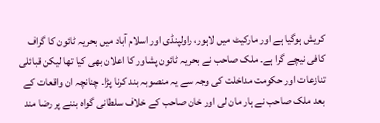کریش ہوگیا ہے اور مارکیٹ میں لاہور، راولپنڈی اور اسلام آباد میں بحریہ ٹائون کا گراف کافی نیچے گرا ہے۔ ملک صاحب نے بحریہ ٹائون پشاور کا اعلان بھی کیا تھا لیکن قبائلی تنازعات اور حکومت مداخلت کی وجہ سے یہ منصوبہ بند کرنا پڑا۔ چنانچہ ان واقعات کے بعد ملک صاحب نے ہار مان لی اور خان صاحب کے خلاف سلطانی گواہ بننے پر رضا مند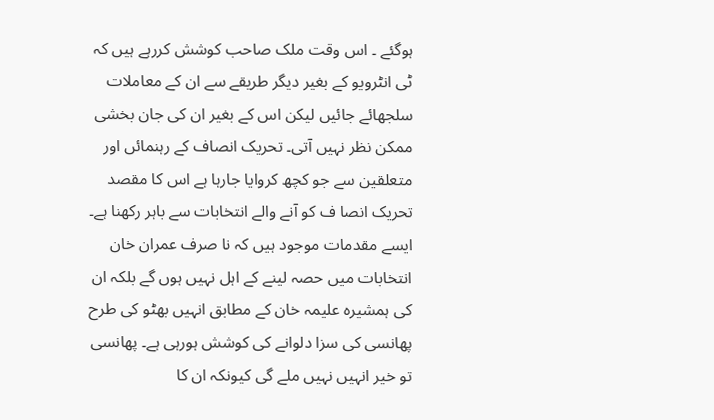ہوگئے ۔ اس وقت ملک صاحب کوشش کررہے ہیں کہ ٹی انٹرویو کے بغیر دیگر طریقے سے ان کے معاملات سلجھائے جائیں لیکن اس کے بغیر ان کی جان بخشی ممکن نظر نہیں آتی۔ تحریک انصاف کے رہنمائں اور متعلقین سے جو کچھ کروایا جارہا ہے اس کا مقصد تحریک انصا ف کو آنے والے انتخابات سے باہر رکھنا ہے۔ ایسے مقدمات موجود ہیں کہ نا صرف عمران خان انتخابات میں حصہ لینے کے اہل نہیں ہوں گے بلکہ ان کی ہمشیرہ علیمہ خان کے مطابق انہیں بھٹو کی طرح پھانسی کی سزا دلوانے کی کوشش ہورہی ہے۔ پھانسی تو خیر انہیں نہیں ملے گی کیونکہ ان کا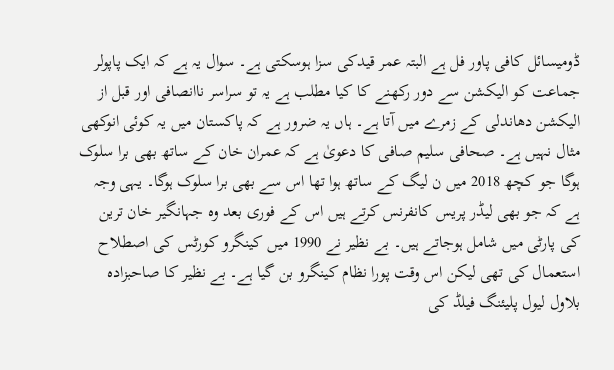ڈومیسائل کافی پاور فل ہے البتہ عمر قیدکی سزا ہوسکتی ہے۔ سوال یہ ہے کہ ایک پاپولر جماعت کو الیکشن سے دور رکھنے کا کیا مطلب ہے یہ تو سراسر ناانصافی اور قبل از الیکشن دھاندلی کے زمرے میں آتا ہے۔ ہاں یہ ضرور ہے کہ پاکستان میں یہ کوئی انوکھی مثال نہیں ہے۔ صحافی سلیم صافی کا دعویٰ ہے کہ عمران خان کے ساتھ بھی برا سلوک ہوگا جو کچھ 2018 میں ن لیگ کے ساتھ ہوا تھا اس سے بھی برا سلوک ہوگا۔ یہی وجہ ہے کہ جو بھی لیڈر پریس کانفرنس کرتے ہیں اس کے فوری بعد وہ جہانگیر خان ترین کی پارٹی میں شامل ہوجاتے ہیں۔ بے نظیر نے 1990 میں کینگرو کورٹس کی اصطلاح استعمال کی تھی لیکن اس وقت پورا نظام کینگرو بن گیا ہے۔ بے نظیر کا صاحبزادہ بلاول لیول پلیئنگ فیلڈ کی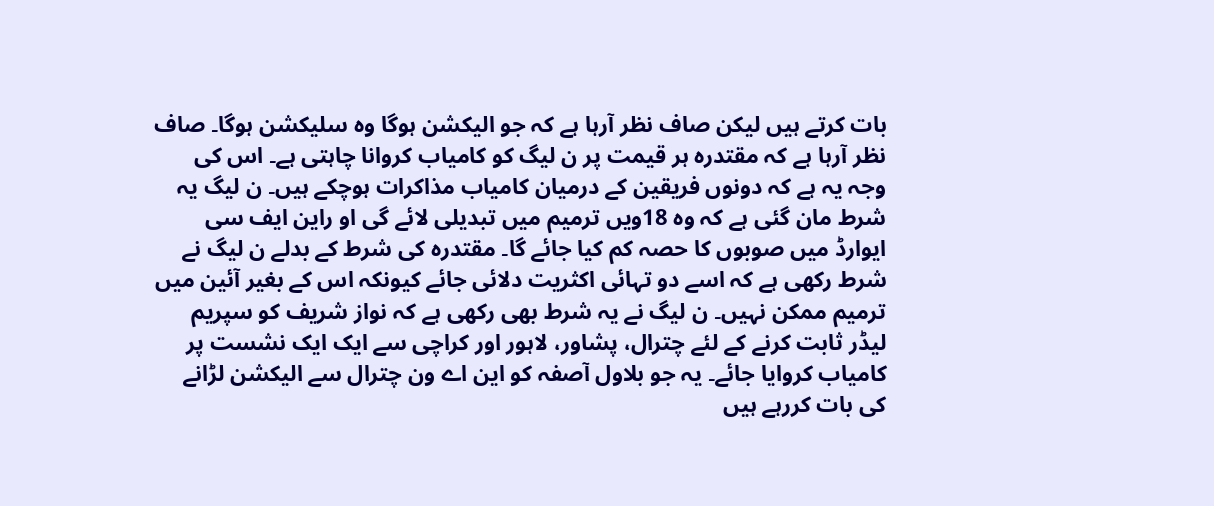بات کرتے ہیں لیکن صاف نظر آرہا ہے کہ جو الیکشن ہوگا وہ سلیکشن ہوگا۔ صاف نظر آرہا ہے کہ مقتدرہ ہر قیمت پر ن لیگ کو کامیاب کروانا چاہتی ہے۔ اس کی وجہ یہ ہے کہ دونوں فریقین کے درمیان کامیاب مذاکرات ہوچکے ہیں۔ ن لیگ یہ شرط مان گئی ہے کہ وہ 18ویں ترمیم میں تبدیلی لائے گی او راین ایف سی ایوارڈ میں صوبوں کا حصہ کم کیا جائے گا۔ مقتدرہ کی شرط کے بدلے ن لیگ نے شرط رکھی ہے کہ اسے دو تہائی اکثریت دلائی جائے کیونکہ اس کے بغیر آئین میں ترمیم ممکن نہیں۔ ن لیگ نے یہ شرط بھی رکھی ہے کہ نواز شریف کو سپریم لیڈر ثابت کرنے کے لئے چترال، پشاور، لاہور اور کراچی سے ایک ایک نشست پر کامیاب کروایا جائے۔ یہ جو بلاول آصفہ کو این اے ون چترال سے الیکشن لڑانے کی بات کررہے ہیں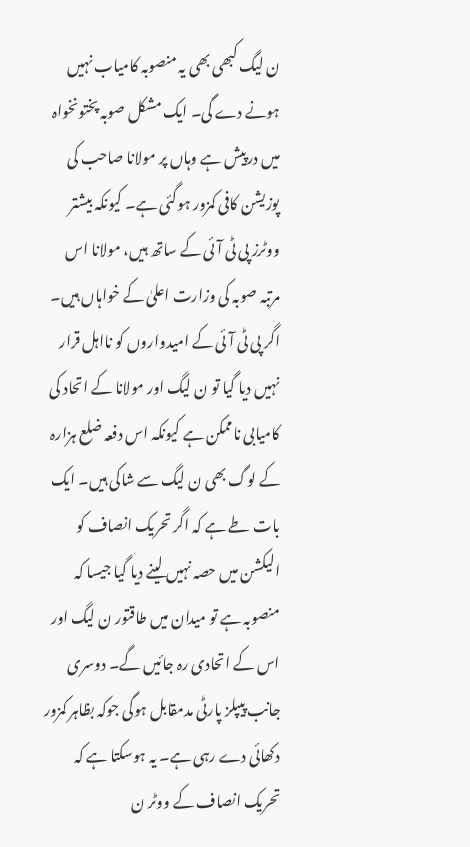ن لیگ کبھی بھی یہ منصوبہ کامیاب نہیں ہونے دے گی۔ ایک مشکل صوبہ پختونخواہ میں درپیش ہے وہاں پر مولانا صاحب کی پوزیشن کافی کمزور ہوگئی ہے۔ کیونکہ بیشتر ووٹرز پی ٹی آئی کے ساتھ ہیں، مولانا اس مرتبہ صوبہ کی وزارت اعلیٰ کے خواہاں ہیں۔ اگر پی ٹی آئی کے امیدواروں کو نااہل قرار نہیں دیا گیا تو ن لیگ اور مولانا کے اتحاد کی کامیابی ناممکن ہے کیونکہ اس دفعہ ضلع ہزارہ کے لوگ بھی ن لیگ سے شاکی ہیں۔ ایک بات طے ہے کہ اگر تحریک انصاف کو الیکشن میں حصہ نہیں لینے دیا گیا جیسا کہ منصوبہ ہے تو میدان میں طاقتور ن لیگ اور اس کے اتحادی رہ جائیں گے۔ دوسری جانب پیپلز پارٹی مدمقابل ہوگی جوکہ بظاہر کمزور دکھائی دے رہی ہے۔ یہ ہوسکتا ہے کہ تحریک انصاف کے ووٹر ن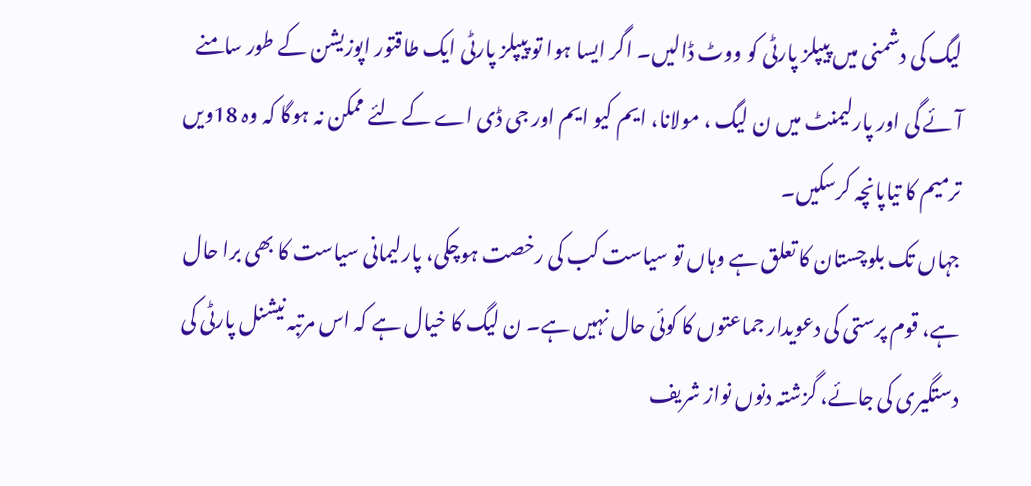لیگ کی دشمنی میں پیپلز پارٹی کو ووٹ ڈالیں۔ اگر ایسا ہوا تو پیپلز پارٹی ایک طاقتور اپوزیشن کے طور سامنے آئے گی اور پارلیمنٹ میں ن لیگ ، مولانا، ایم کیو ایم اور جی ڈی اے کے لئے ممکن نہ ہوگا کہ وہ 18ویں ترمیم کا تیاپانچہ کرسکیں۔
جہاں تک بلوچستان کا تعلق ہے وہاں تو سیاست کب کی رخصت ہوچکی، پارلیمانی سیاست کا بھی برا حال ہے، قوم پرستی کی دعویدار جماعتوں کا کوئی حال نہیں ہے۔ ن لیگ کا خیال ہے کہ اس مرتبہ نیشنل پارٹی کی دستگیری کی جائے، گزشتہ دنوں نواز شریف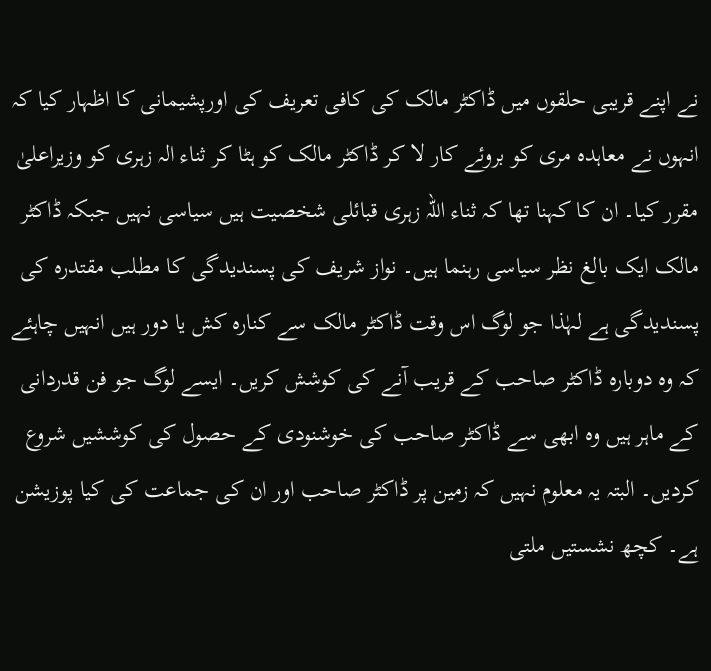نے اپنے قریبی حلقوں میں ڈاکٹر مالک کی کافی تعریف کی اورپشیمانی کا اظہار کیا کہ انہوں نے معاہدہ مری کو بروئے کار لا کر ڈاکٹر مالک کو ہٹا کر ثناء الہ زہری کو وزیراعلیٰ مقرر کیا۔ ان کا کہنا تھا کہ ثناء اللہ زہری قبائلی شخصیت ہیں سیاسی نہیں جبکہ ڈاکٹر مالک ایک بالغ نظر سیاسی رہنما ہیں۔ نواز شریف کی پسندیدگی کا مطلب مقتدرہ کی پسندیدگی ہے لہٰذا جو لوگ اس وقت ڈاکٹر مالک سے کنارہ کش یا دور ہیں انہیں چاہئے کہ وہ دوبارہ ڈاکٹر صاحب کے قریب آنے کی کوشش کریں۔ ایسے لوگ جو فن قدردانی کے ماہر ہیں وہ ابھی سے ڈاکٹر صاحب کی خوشنودی کے حصول کی کوششیں شروع کردیں۔ البتہ یہ معلوم نہیں کہ زمین پر ڈاکٹر صاحب اور ان کی جماعت کی کیا پوزیشن ہے۔ کچھ نشستیں ملتی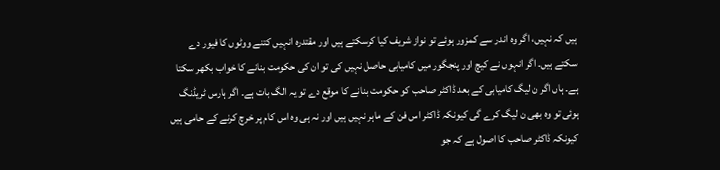ہیں کہ نہیں، اگر وہ اندر سے کمزور ہوئے تو نواز شریف کیا کرسکتے ہیں اور مقتدرہ انہیں کتنے ووٹوں کا فیور دے سکتے ہیں۔ اگر انہوں نے کیچ اور پنجگور میں کامیابی حاصل نہیں کی تو ان کی حکومت بنانے کا خواب بکھر سکتا ہے۔ ہاں اگر ن لیگ کامیابی کے بعد ڈاکٹر صاحب کو حکومت بنانے کا موقع دے تو یہ الگ بات ہے۔ اگر ہارس ٹریڈنگ ہوئی تو وہ بھی ن لیگ کرے گی کیونکہ ڈاکٹر اس فن کے ماہر نہیں ہیں اور نہ ہی وہ اس کام پر خرچ کرنے کے حامی ہیں کیونکہ ڈاکٹر صاحب کا اصول ہے کہ جو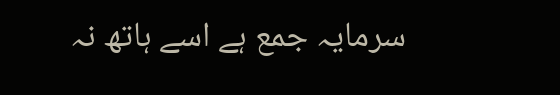سرمایہ جمع ہے اسے ہاتھ نہ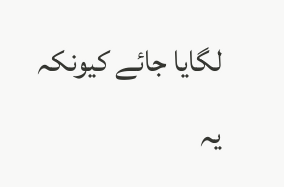لگایا جائے کیونکہ یہ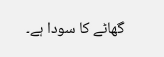گھاٹے کا سودا ہے۔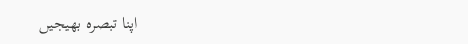اپنا تبصرہ بھیجیں